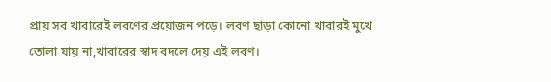প্রায় সব খাবারেই লবণের প্রয়োজন পড়ে। লবণ ছাড়া কোনো খাবারই মুখে তোলা যায় না,খাবারের স্বাদ বদলে দেয় এই লবণ।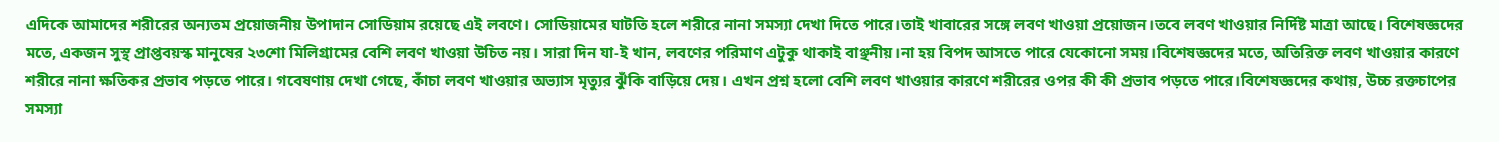এদিকে আমাদের শরীরের অন্যতম প্রয়োজনীয় উপাদান সোডিয়াম রয়েছে এই লবণে। সোডিয়ামের ঘাটতি হলে শরীরে নানা সমস্যা দেখা দিতে পারে।তাই খাবারের সঙ্গে লবণ খাওয়া প্রয়োজন।তবে লবণ খাওয়ার নির্দিষ্ট মাত্রা আছে। বিশেষজ্ঞদের মতে, একজন সুস্থ প্রাপ্তবয়স্ক মানুষের ২৩শো মিলিগ্রামের বেশি লবণ খাওয়া উচিত নয়। সারা দিন যা-ই খান, লবণের পরিমাণ এটুকু থাকাই বাঞ্ছনীয়।না হয় বিপদ আসতে পারে যেকোনো সময়।বিশেষজ্ঞদের মতে, অতিরিক্ত লবণ খাওয়ার কারণে শরীরে নানা ক্ষতিকর প্রভাব পড়তে পারে। গবেষণায় দেখা গেছে, কাঁচা লবণ খাওয়ার অভ্যাস মৃত্যুর ঝুঁকি বাড়িয়ে দেয়। এখন প্রশ্ন হলো বেশি লবণ খাওয়ার কারণে শরীরের ওপর কী কী প্রভাব পড়তে পারে।বিশেষজ্ঞদের কথায়, উচ্চ রক্তচাপের সমস্যা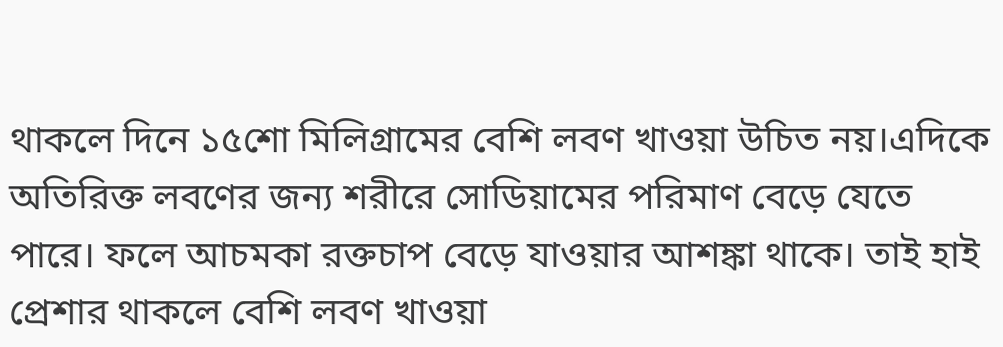থাকলে দিনে ১৫শো মিলিগ্রামের বেশি লবণ খাওয়া উচিত নয়।এদিকে অতিরিক্ত লবণের জন্য শরীরে সোডিয়ামের পরিমাণ বেড়ে যেতে পারে। ফলে আচমকা রক্তচাপ বেড়ে যাওয়ার আশঙ্কা থাকে। তাই হাই প্রেশার থাকলে বেশি লবণ খাওয়া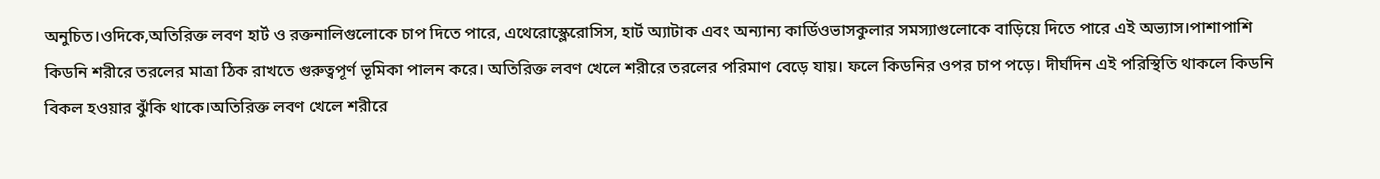অনুচিত।ওদিকে,অতিরিক্ত লবণ হার্ট ও রক্তনালিগুলোকে চাপ দিতে পারে, এথেরোস্ক্লেরোসিস, হার্ট অ্যাটাক এবং অন্যান্য কার্ডিওভাসকুলার সমস্যাগুলোকে বাড়িয়ে দিতে পারে এই অভ্যাস।পাশাপাশি কিডনি শরীরে তরলের মাত্রা ঠিক রাখতে গুরুত্বপূর্ণ ভূমিকা পালন করে। অতিরিক্ত লবণ খেলে শরীরে তরলের পরিমাণ বেড়ে যায়। ফলে কিডনির ওপর চাপ পড়ে। দীর্ঘদিন এই পরিস্থিতি থাকলে কিডনি বিকল হওয়ার ঝুঁকি থাকে।অতিরিক্ত লবণ খেলে শরীরে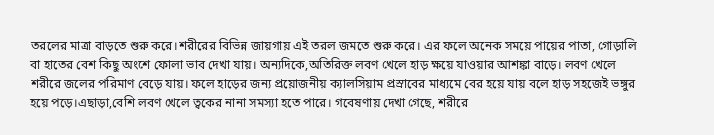তরলের মাত্রা বাড়তে শুরু করে।শরীরের বিভিন্ন জায়গায় এই তরল জমতে শুরু করে। এর ফলে অনেক সময়ে পায়ের পাতা, গোড়ালি বা হাতের বেশ কিছু অংশে ফোলা ভাব দেখা যায়। অন্যদিকে,অতিরিক্ত লবণ খেলে হাড় ক্ষয়ে যাওয়ার আশঙ্কা বাড়ে। লবণ খেলে শরীরে জলের পরিমাণ বেড়ে যায়। ফলে হাড়ের জন্য প্রয়োজনীয় ক্যালসিয়াম প্রস্রাবের মাধ্যমে বের হয়ে যায় বলে হাড় সহজেই ভঙ্গুর হয়ে পড়ে।এছাড়া,বেশি লবণ খেলে ত্বকের নানা সমস্যা হতে পারে। গবেষণায় দেখা গেছে, শরীরে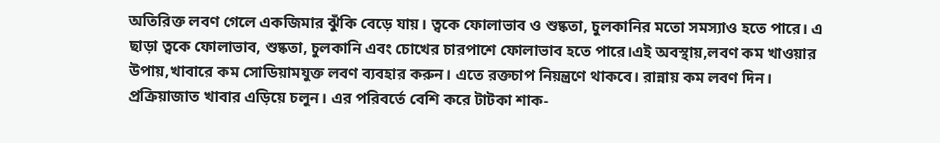অতিরিক্ত লবণ গেলে একজিমার ঝুঁকি বেড়ে যায়। ত্বকে ফোলাভাব ও শুষ্কতা, চুলকানির মতো সমস্যাও হতে পারে। এ ছাড়া ত্বকে ফোলাভাব, শুষ্কতা, চুলকানি এবং চোখের চারপাশে ফোলাভাব হতে পারে।এই অবস্থায়,লবণ কম খাওয়ার উপায়,খাবারে কম সোডিয়ামযুক্ত লবণ ব্যবহার করুন। এতে রক্তচাপ নিয়ন্ত্রণে থাকবে। রান্নায় কম লবণ দিন। প্রক্রিয়াজাত খাবার এড়িয়ে চলুন। এর পরিবর্তে বেশি করে টাটকা শাক-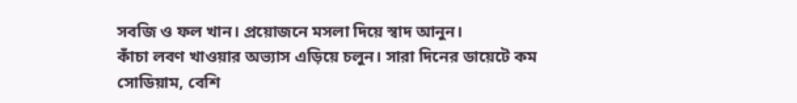সবজি ও ফল খান। প্রয়োজনে মসলা দিয়ে স্বাদ আনুন।
কাঁচা লবণ খাওয়ার অভ্যাস এড়িয়ে চলুন। সারা দিনের ডায়েটে কম সোডিয়াম, বেশি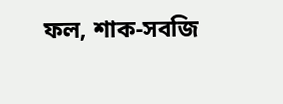ফল, শাক-সবজি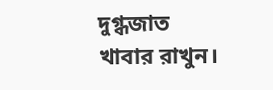দুগ্ধজাত খাবার রাখুন।